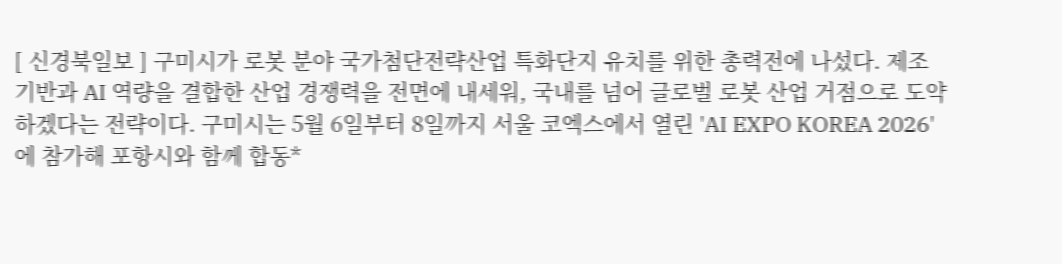[ 신경북일보 ] 구미시가 로봇 분야 국가첨단전략산업 특화단지 유치를 위한 총력전에 나섰다. 제조 기반과 AI 역량을 결합한 산업 경쟁력을 전면에 내세워, 국내를 넘어 글로벌 로봇 산업 거점으로 도약하겠다는 전략이다. 구미시는 5월 6일부터 8일까지 서울 코엑스에서 열린 'AI EXPO KOREA 2026'에 참가해 포항시와 함께 합동*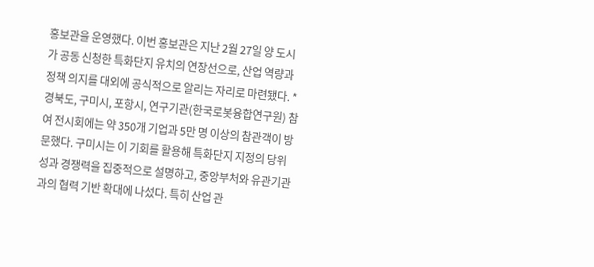홍보관을 운영했다. 이번 홍보관은 지난 2월 27일 양 도시가 공동 신청한 특화단지 유치의 연장선으로, 산업 역량과 정책 의지를 대외에 공식적으로 알리는 자리로 마련됐다. *경북도, 구미시, 포항시, 연구기관(한국로봇융합연구원) 참여 전시회에는 약 350개 기업과 5만 명 이상의 참관객이 방문했다. 구미시는 이 기회를 활용해 특화단지 지정의 당위성과 경쟁력을 집중적으로 설명하고, 중앙부처와 유관기관과의 협력 기반 확대에 나섰다. 특히 산업 관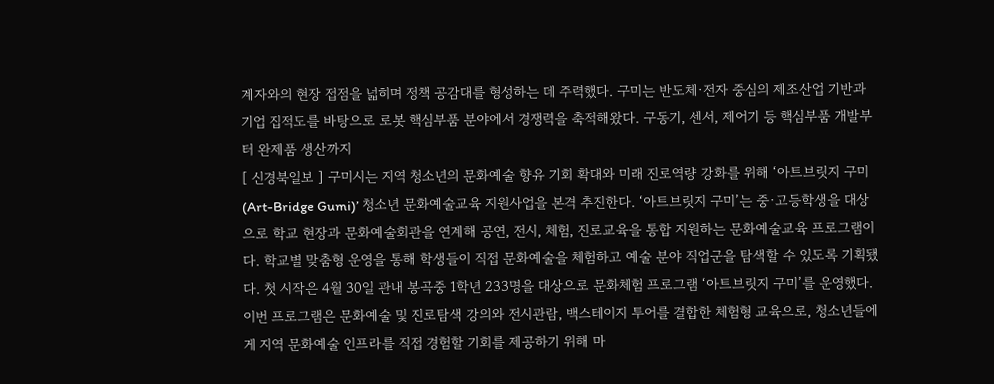계자와의 현장 접점을 넓히며 정책 공감대를 형성하는 데 주력했다. 구미는 반도체·전자 중심의 제조산업 기반과 기업 집적도를 바탕으로 로봇 핵심부품 분야에서 경쟁력을 축적해왔다. 구동기, 센서, 제어기 등 핵심부품 개발부터 완제품 생산까지
[ 신경북일보 ] 구미시는 지역 청소년의 문화예술 향유 기회 확대와 미래 진로역량 강화를 위해 ‘아트브릿지 구미(Art-Bridge Gumi)’ 청소년 문화예술교육 지원사업을 본격 추진한다. ‘아트브릿지 구미’는 중·고등학생을 대상으로 학교 현장과 문화예술회관을 연계해 공연, 전시, 체험, 진로교육을 통합 지원하는 문화예술교육 프로그램이다. 학교별 맞춤형 운영을 통해 학생들이 직접 문화예술을 체험하고 예술 분야 직업군을 탐색할 수 있도록 기획됐다. 첫 시작은 4월 30일 관내 봉곡중 1학년 233명을 대상으로 문화체험 프로그램 ‘아트브릿지 구미’를 운영했다. 이번 프로그램은 문화예술 및 진로탐색 강의와 전시관람, 백스테이지 투어를 결합한 체험형 교육으로, 청소년들에게 지역 문화예술 인프라를 직접 경험할 기회를 제공하기 위해 마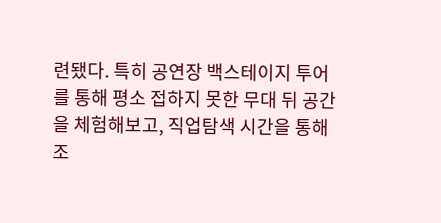련됐다. 특히 공연장 백스테이지 투어를 통해 평소 접하지 못한 무대 뒤 공간을 체험해보고, 직업탐색 시간을 통해 조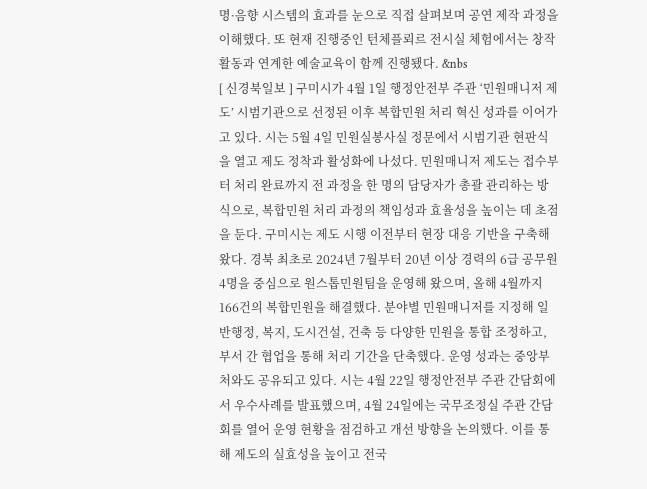명·음향 시스템의 효과를 눈으로 직접 살펴보며 공연 제작 과정을 이해했다. 또 현재 진행중인 턴체플뢰르 전시실 체험에서는 창작 활동과 연계한 예술교육이 함께 진행됐다. &nbs
[ 신경북일보 ] 구미시가 4월 1일 행정안전부 주관 ‘민원매니저 제도’ 시범기관으로 선정된 이후 복합민원 처리 혁신 성과를 이어가고 있다. 시는 5월 4일 민원실봉사실 정문에서 시범기관 현판식을 열고 제도 정착과 활성화에 나섰다. 민원매니저 제도는 접수부터 처리 완료까지 전 과정을 한 명의 담당자가 총괄 관리하는 방식으로, 복합민원 처리 과정의 책임성과 효율성을 높이는 데 초점을 둔다. 구미시는 제도 시행 이전부터 현장 대응 기반을 구축해왔다. 경북 최초로 2024년 7월부터 20년 이상 경력의 6급 공무원 4명을 중심으로 원스톱민원팀을 운영해 왔으며, 올해 4월까지 166건의 복합민원을 해결했다. 분야별 민원매니저를 지정해 일반행정, 복지, 도시건설, 건축 등 다양한 민원을 통합 조정하고, 부서 간 협업을 통해 처리 기간을 단축했다. 운영 성과는 중앙부처와도 공유되고 있다. 시는 4월 22일 행정안전부 주관 간담회에서 우수사례를 발표했으며, 4월 24일에는 국무조정실 주관 간담회를 열어 운영 현황을 점검하고 개선 방향을 논의했다. 이를 통해 제도의 실효성을 높이고 전국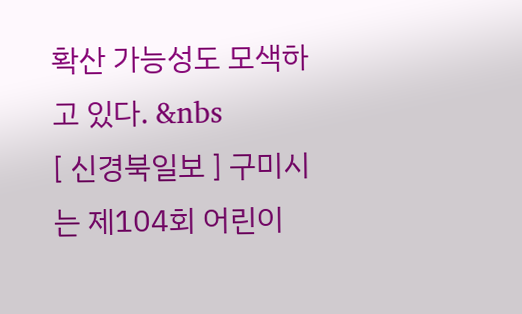확산 가능성도 모색하고 있다. &nbs
[ 신경북일보 ] 구미시는 제104회 어린이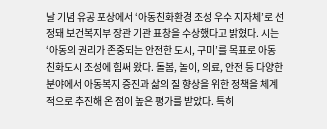날 기념 유공 포상에서 ‘아동친화환경 조성 우수 지자체’로 선정돼 보건복지부 장관 기관 표창을 수상했다고 밝혔다. 시는 ‘아동의 권리가 존중되는 안전한 도시, 구미’를 목표로 아동친화도시 조성에 힘써 왔다. 돌봄, 놀이, 의료, 안전 등 다양한 분야에서 아동복지 증진과 삶의 질 향상을 위한 정책을 체계적으로 추진해 온 점이 높은 평가를 받았다. 특히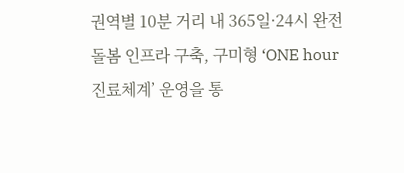권역별 10분 거리 내 365일·24시 완전 돌봄 인프라 구축, 구미형 ‘ONE hour 진료체계’ 운영을 통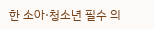한 소아·청소년 필수 의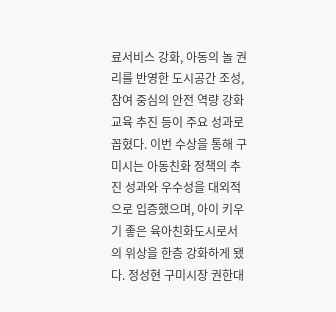료서비스 강화, 아동의 놀 권리를 반영한 도시공간 조성, 참여 중심의 안전 역량 강화 교육 추진 등이 주요 성과로 꼽혔다. 이번 수상을 통해 구미시는 아동친화 정책의 추진 성과와 우수성을 대외적으로 입증했으며, 아이 키우기 좋은 육아친화도시로서의 위상을 한층 강화하게 됐다. 정성현 구미시장 권한대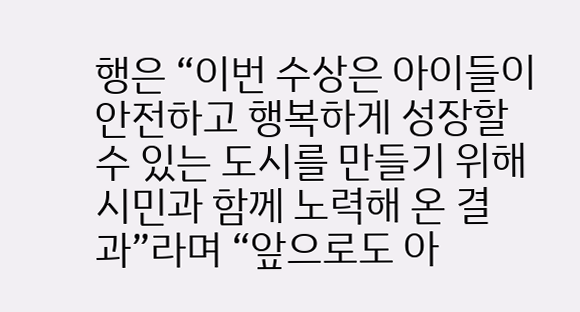행은 “이번 수상은 아이들이 안전하고 행복하게 성장할 수 있는 도시를 만들기 위해 시민과 함께 노력해 온 결과”라며 “앞으로도 아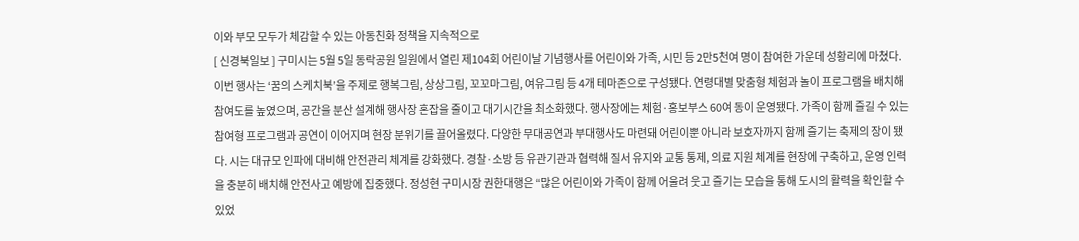이와 부모 모두가 체감할 수 있는 아동친화 정책을 지속적으로
[ 신경북일보 ] 구미시는 5월 5일 동락공원 일원에서 열린 제104회 어린이날 기념행사를 어린이와 가족, 시민 등 2만5천여 명이 참여한 가운데 성황리에 마쳤다. 이번 행사는 ‘꿈의 스케치북’을 주제로 행복그림, 상상그림, 꼬꼬마그림, 여유그림 등 4개 테마존으로 구성됐다. 연령대별 맞춤형 체험과 놀이 프로그램을 배치해 참여도를 높였으며, 공간을 분산 설계해 행사장 혼잡을 줄이고 대기시간을 최소화했다. 행사장에는 체험·홍보부스 60여 동이 운영됐다. 가족이 함께 즐길 수 있는 참여형 프로그램과 공연이 이어지며 현장 분위기를 끌어올렸다. 다양한 무대공연과 부대행사도 마련돼 어린이뿐 아니라 보호자까지 함께 즐기는 축제의 장이 됐다. 시는 대규모 인파에 대비해 안전관리 체계를 강화했다. 경찰·소방 등 유관기관과 협력해 질서 유지와 교통 통제, 의료 지원 체계를 현장에 구축하고, 운영 인력을 충분히 배치해 안전사고 예방에 집중했다. 정성현 구미시장 권한대행은 “많은 어린이와 가족이 함께 어울려 웃고 즐기는 모습을 통해 도시의 활력을 확인할 수 있었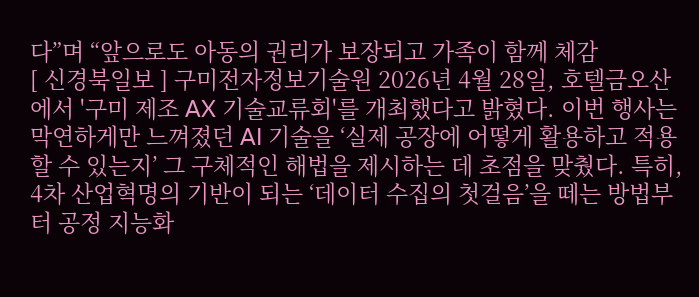다”며 “앞으로도 아동의 권리가 보장되고 가족이 함께 체감
[ 신경북일보 ] 구미전자정보기술원 2026년 4월 28일, 호텔금오산에서 '구미 제조 AX 기술교류회'를 개최했다고 밝혔다. 이번 행사는 막연하게만 느껴졌던 AI 기술을 ‘실제 공장에 어떻게 활용하고 적용할 수 있는지’ 그 구체적인 해법을 제시하는 데 초점을 맞췄다. 특히, 4차 산업혁명의 기반이 되는 ‘데이터 수집의 첫걸음’을 떼는 방법부터 공정 지능화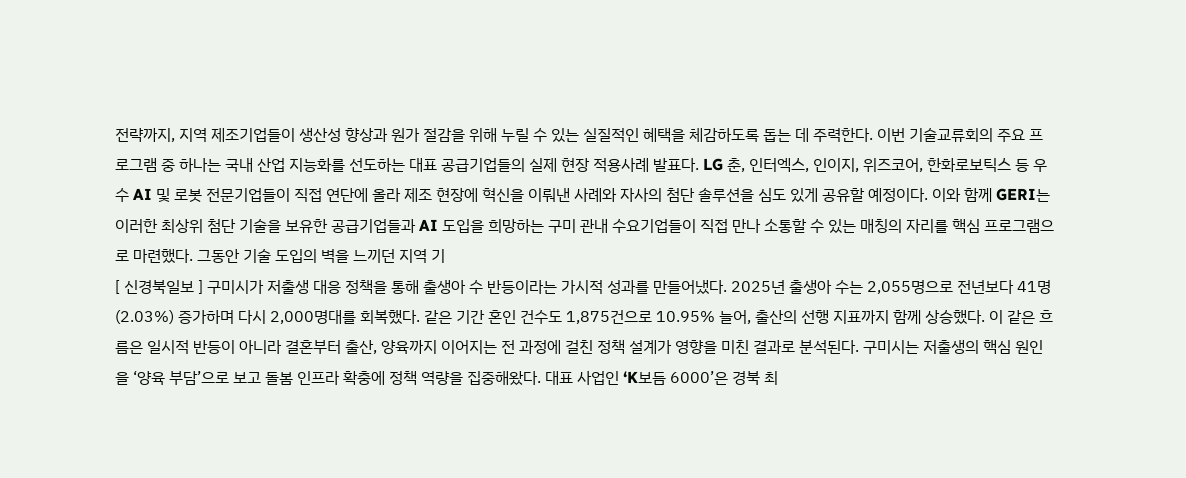전략까지, 지역 제조기업들이 생산성 향상과 원가 절감을 위해 누릴 수 있는 실질적인 혜택을 체감하도록 돕는 데 주력한다. 이번 기술교류회의 주요 프로그램 중 하나는 국내 산업 지능화를 선도하는 대표 공급기업들의 실제 현장 적용사례 발표다. LG 춘, 인터엑스, 인이지, 위즈코어, 한화로보틱스 등 우수 AI 및 로봇 전문기업들이 직접 연단에 올라 제조 현장에 혁신을 이뤄낸 사례와 자사의 첨단 솔루션을 심도 있게 공유할 예정이다. 이와 함께 GERI는 이러한 최상위 첨단 기술을 보유한 공급기업들과 AI 도입을 희망하는 구미 관내 수요기업들이 직접 만나 소통할 수 있는 매칭의 자리를 핵심 프로그램으로 마련했다. 그동안 기술 도입의 벽을 느끼던 지역 기
[ 신경북일보 ] 구미시가 저출생 대응 정책을 통해 출생아 수 반등이라는 가시적 성과를 만들어냈다. 2025년 출생아 수는 2,055명으로 전년보다 41명(2.03%) 증가하며 다시 2,000명대를 회복했다. 같은 기간 혼인 건수도 1,875건으로 10.95% 늘어, 출산의 선행 지표까지 함께 상승했다. 이 같은 흐름은 일시적 반등이 아니라 결혼부터 출산, 양육까지 이어지는 전 과정에 걸친 정책 설계가 영향을 미친 결과로 분석된다. 구미시는 저출생의 핵심 원인을 ‘양육 부담’으로 보고 돌봄 인프라 확충에 정책 역량을 집중해왔다. 대표 사업인 ‘K보듬 6000’은 경북 최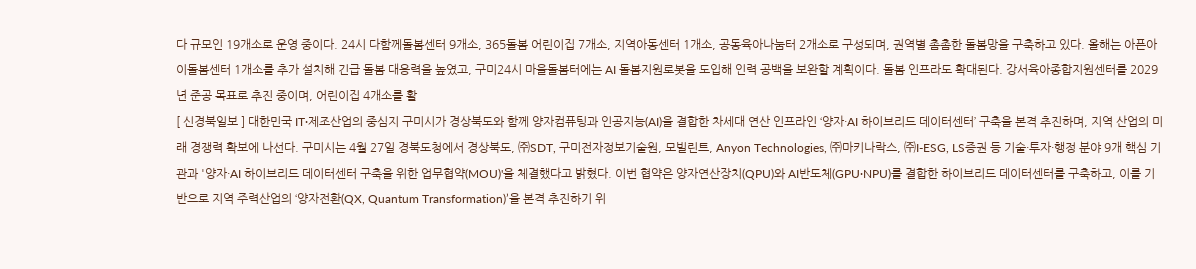다 규모인 19개소로 운영 중이다. 24시 다함께돌봄센터 9개소, 365돌봄 어린이집 7개소, 지역아동센터 1개소, 공동육아나눔터 2개소로 구성되며, 권역별 촘촘한 돌봄망을 구축하고 있다. 올해는 아픈아이돌봄센터 1개소를 추가 설치해 긴급 돌봄 대응력을 높였고, 구미24시 마을돌봄터에는 AI 돌봄지원로봇을 도입해 인력 공백을 보완할 계획이다. 돌봄 인프라도 확대된다. 강서육아종합지원센터를 2029년 준공 목표로 추진 중이며, 어린이집 4개소를 활
[ 신경북일보 ] 대한민국 IT·제조산업의 중심지 구미시가 경상북도와 함께 양자컴퓨팅과 인공지능(AI)을 결합한 차세대 연산 인프라인 ‘양자·AI 하이브리드 데이터센터’ 구축을 본격 추진하며, 지역 산업의 미래 경쟁력 확보에 나선다. 구미시는 4월 27일 경북도청에서 경상북도, ㈜SDT, 구미전자정보기술원, 모빌린트, Anyon Technologies, ㈜마키나락스, ㈜I-ESG, LS증권 등 기술·투자·행정 분야 9개 핵심 기관과 '양자·AI 하이브리드 데이터센터 구축을 위한 업무협약(MOU)'을 체결했다고 밝혔다. 이번 협약은 양자연산장치(QPU)와 AI반도체(GPU·NPU)를 결합한 하이브리드 데이터센터를 구축하고, 이를 기반으로 지역 주력산업의 ‘양자전환(QX, Quantum Transformation)’을 본격 추진하기 위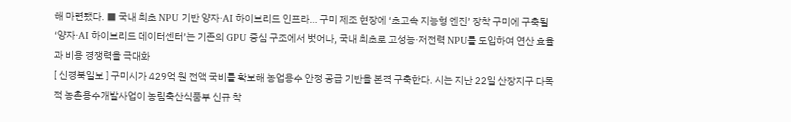해 마련됐다. ■ 국내 최초 NPU 기반 양자·AI 하이브리드 인프라… 구미 제조 현장에 ‘초고속 지능형 엔진’ 장착 구미에 구축될 ‘양자·AI 하이브리드 데이터센터’는 기존의 GPU 중심 구조에서 벗어나, 국내 최초로 고성능·저전력 NPU를 도입하여 연산 효율과 비용 경쟁력을 극대화
[ 신경북일보 ] 구미시가 429억 원 전액 국비를 확보해 농업용수 안정 공급 기반을 본격 구축한다. 시는 지난 22일 산장지구 다목적 농촌용수개발사업이 농림축산식품부 신규 착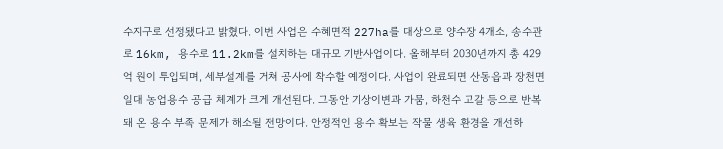수지구로 선정됐다고 밝혔다. 이번 사업은 수혜면적 227ha를 대상으로 양수장 4개소, 송수관로 16km, 용수로 11.2km를 설치하는 대규모 기반사업이다. 올해부터 2030년까지 총 429억 원이 투입되며, 세부설계를 거쳐 공사에 착수할 예정이다. 사업이 완료되면 산동읍과 장천면 일대 농업용수 공급 체계가 크게 개선된다. 그동안 기상이변과 가뭄, 하천수 고갈 등으로 반복돼 온 용수 부족 문제가 해소될 전망이다. 안정적인 용수 확보는 작물 생육 환경을 개선하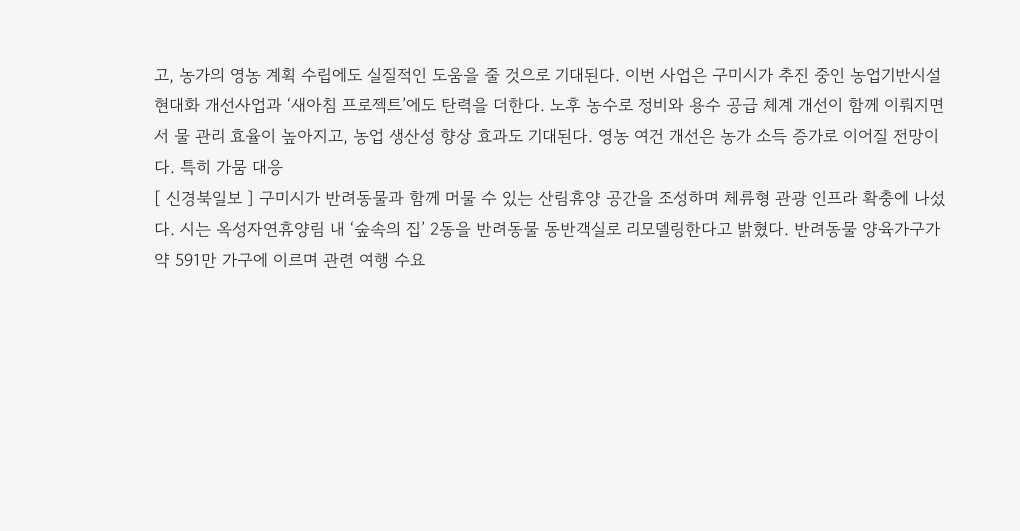고, 농가의 영농 계획 수립에도 실질적인 도움을 줄 것으로 기대된다. 이번 사업은 구미시가 추진 중인 농업기반시설 현대화 개선사업과 ‘새아침 프로젝트’에도 탄력을 더한다. 노후 농수로 정비와 용수 공급 체계 개선이 함께 이뤄지면서 물 관리 효율이 높아지고, 농업 생산성 향상 효과도 기대된다. 영농 여건 개선은 농가 소득 증가로 이어질 전망이다. 특히 가뭄 대응
[ 신경북일보 ] 구미시가 반려동물과 함께 머물 수 있는 산림휴양 공간을 조성하며 체류형 관광 인프라 확충에 나섰다. 시는 옥성자연휴양림 내 ‘숲속의 집’ 2동을 반려동물 동반객실로 리모델링한다고 밝혔다. 반려동물 양육가구가 약 591만 가구에 이르며 관련 여행 수요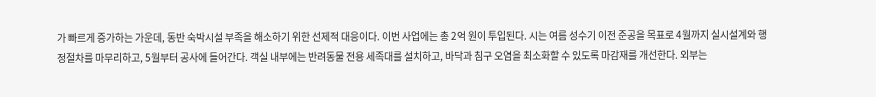가 빠르게 증가하는 가운데, 동반 숙박시설 부족을 해소하기 위한 선제적 대응이다. 이번 사업에는 총 2억 원이 투입된다. 시는 여름 성수기 이전 준공을 목표로 4월까지 실시설계와 행정절차를 마무리하고, 5월부터 공사에 들어간다. 객실 내부에는 반려동물 전용 세족대를 설치하고, 바닥과 침구 오염을 최소화할 수 있도록 마감재를 개선한다. 외부는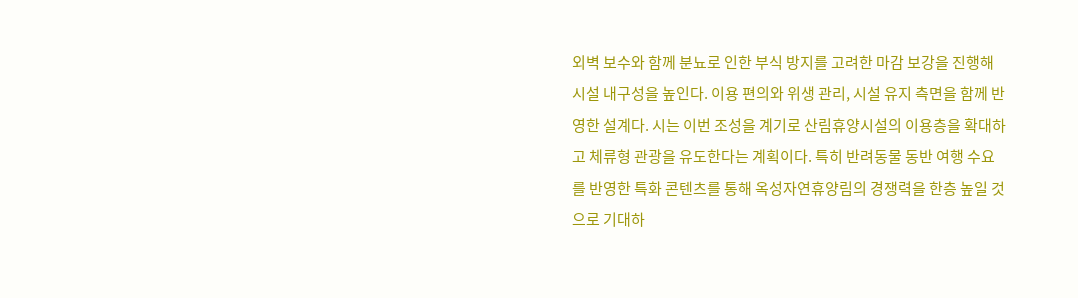외벽 보수와 함께 분뇨로 인한 부식 방지를 고려한 마감 보강을 진행해 시설 내구성을 높인다. 이용 편의와 위생 관리, 시설 유지 측면을 함께 반영한 설계다. 시는 이번 조성을 계기로 산림휴양시설의 이용층을 확대하고 체류형 관광을 유도한다는 계획이다. 특히 반려동물 동반 여행 수요를 반영한 특화 콘텐츠를 통해 옥성자연휴양림의 경쟁력을 한층 높일 것으로 기대하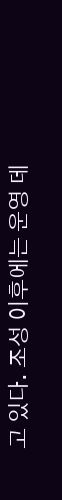고 있다. 조성 이후에는 운영 데